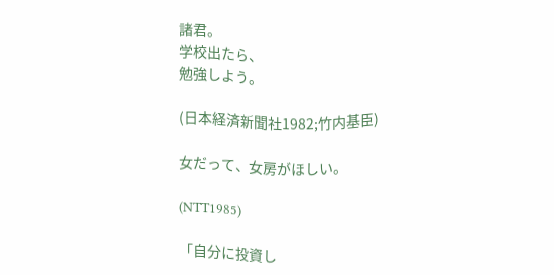諸君。
学校出たら、
勉強しよう。

(日本経済新聞社1982;竹内基臣)

女だって、女房がほしい。

(NTT1985)

「自分に投資し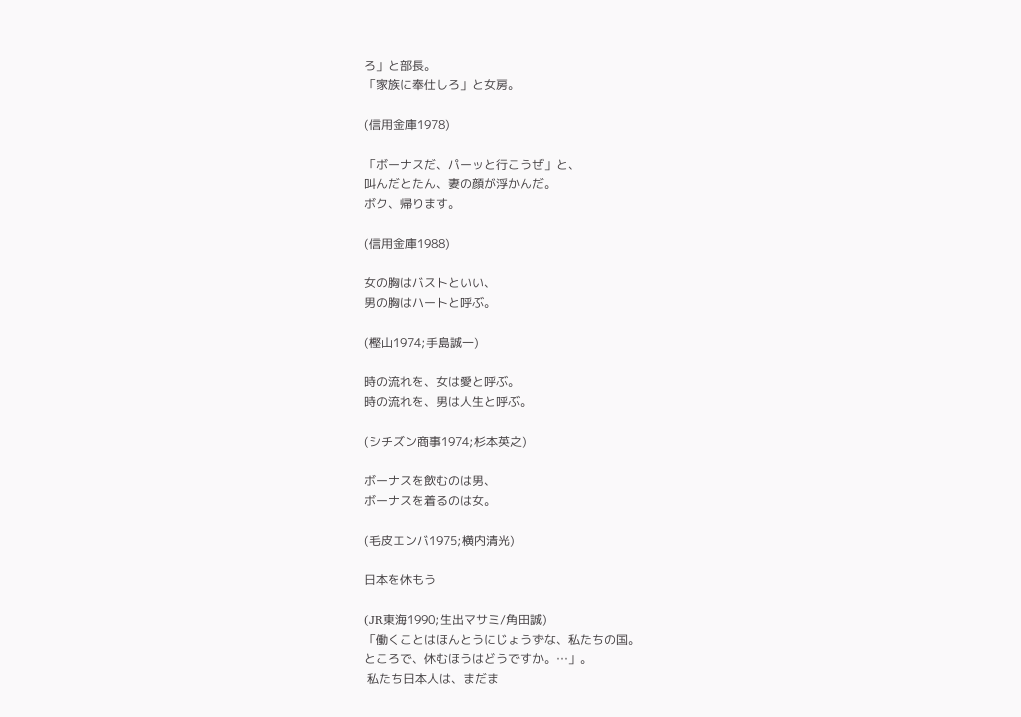ろ」と部長。
「家族に奉仕しろ」と女房。

(信用金庫1978)

「ボーナスだ、パーッと行こうぜ」と、
叫んだとたん、妻の顔が浮かんだ。
ボク、帰ります。

(信用金庫1988)

女の胸はバストといい、
男の胸はハートと呼ぶ。

(樫山1974;手島誠一)

時の流れを、女は愛と呼ぶ。
時の流れを、男は人生と呼ぶ。

(シチズン商事1974;杉本英之)

ボーナスを飲むのは男、
ボーナスを着るのは女。

(毛皮エンバ1975;横内清光)

日本を休もう

(JR東海1990;生出マサミ/角田誠)
「働くことはほんとうにじょうずな、私たちの国。
ところで、休むほうはどうですか。…」。
 私たち日本人は、まだま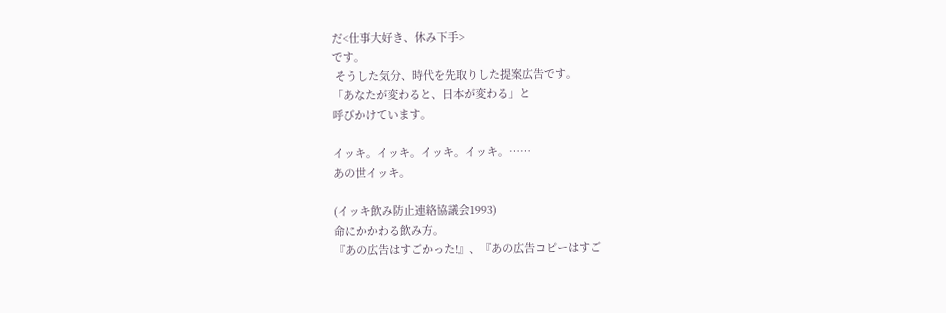だ<仕事大好き、休み下手>
です。
 そうした気分、時代を先取りした提案広告です。
「あなたが変わると、日本が変わる」と
呼びかけています。

イッキ。イッキ。イッキ。イッキ。……
あの世イッキ。

(イッキ飲み防止連絡協議会1993)
命にかかわる飲み方。
『あの広告はすごかった!』、『あの広告コピーはすご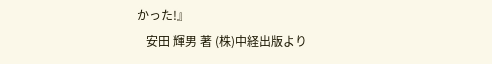かった!』
   安田 輝男 著 (株)中経出版より